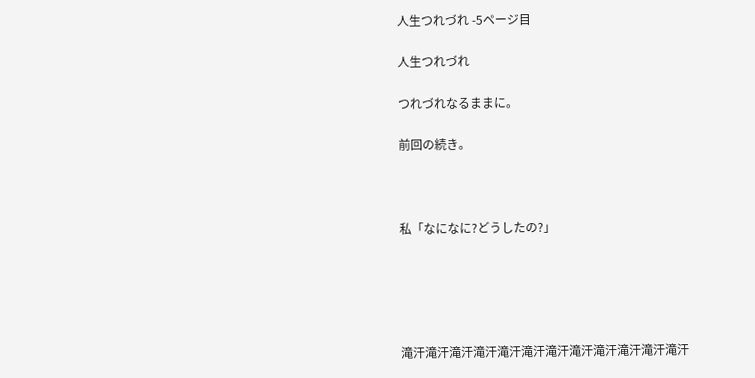人生つれづれ -5ページ目

人生つれづれ

つれづれなるままに。

前回の続き。



私「なになに?どうしたの?」





滝汗滝汗滝汗滝汗滝汗滝汗滝汗滝汗滝汗滝汗滝汗滝汗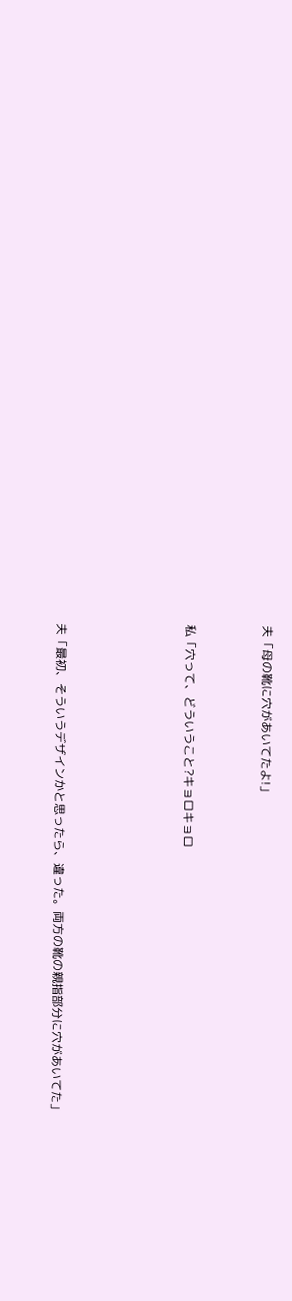夫「母の靴に穴があいてたよ!」


私「穴って、どういうこと?キョロキョロ




夫「最初、そういうデザインかと思ったら、違った。両方の靴の親指部分に穴があいてた」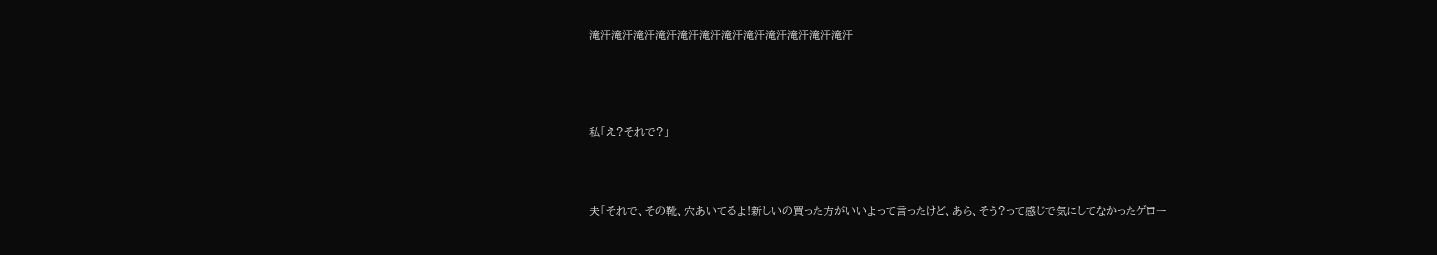滝汗滝汗滝汗滝汗滝汗滝汗滝汗滝汗滝汗滝汗滝汗滝汗




私「え?それで?」



夫「それで、その靴、穴あいてるよ!新しいの買った方がいいよって言ったけど、あら、そう?って感じで気にしてなかったゲロー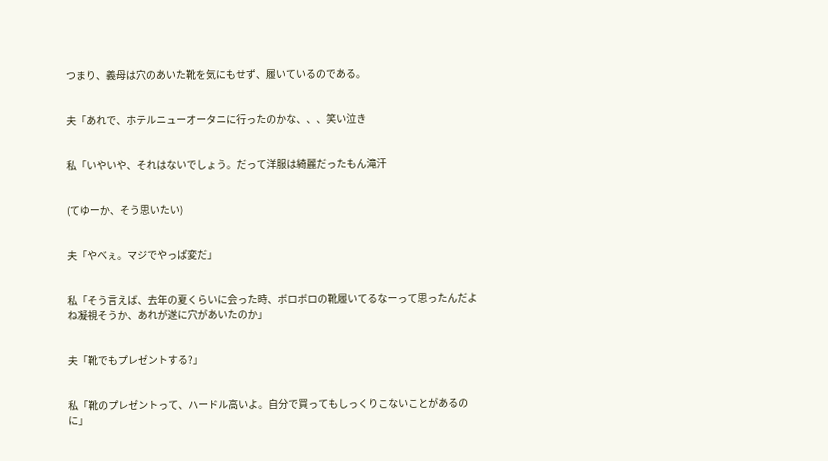つまり、義母は穴のあいた靴を気にもせず、履いているのである。


夫「あれで、ホテルニューオータニに行ったのかな、、、笑い泣き


私「いやいや、それはないでしょう。だって洋服は綺麗だったもん滝汗


(てゆーか、そう思いたい)


夫「やべぇ。マジでやっぱ変だ」


私「そう言えば、去年の夏くらいに会った時、ボロボロの靴履いてるなーって思ったんだよね凝視そうか、あれが遂に穴があいたのか」


夫「靴でもプレゼントする?」


私「靴のプレゼントって、ハードル高いよ。自分で買ってもしっくりこないことがあるのに」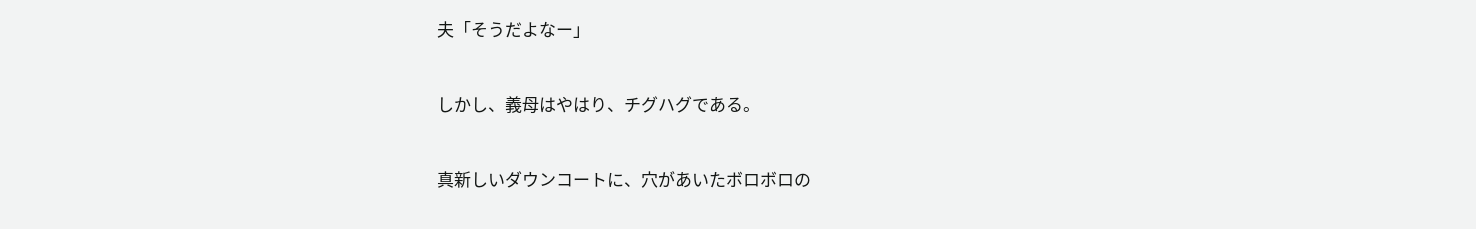夫「そうだよなー」


しかし、義母はやはり、チグハグである。


真新しいダウンコートに、穴があいたボロボロの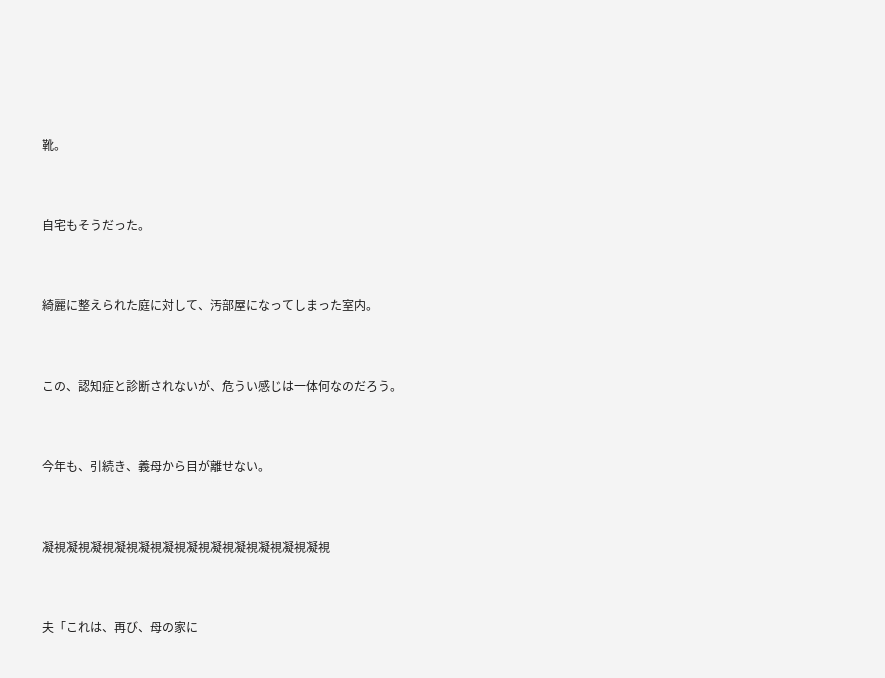靴。


自宅もそうだった。


綺麗に整えられた庭に対して、汚部屋になってしまった室内。


この、認知症と診断されないが、危うい感じは一体何なのだろう。


今年も、引続き、義母から目が離せない。


凝視凝視凝視凝視凝視凝視凝視凝視凝視凝視凝視凝視


夫「これは、再び、母の家に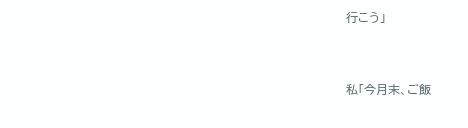行こう」


私「今月末、ご飯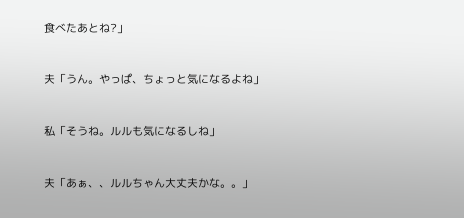食べたあとね?」


夫「うん。やっぱ、ちょっと気になるよね」


私「そうね。ルルも気になるしね」


夫「あぁ、、ルルちゃん大丈夫かな。。」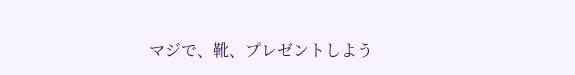マジで、靴、プレゼントしよう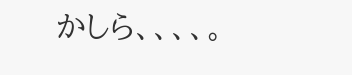かしら、、、、。